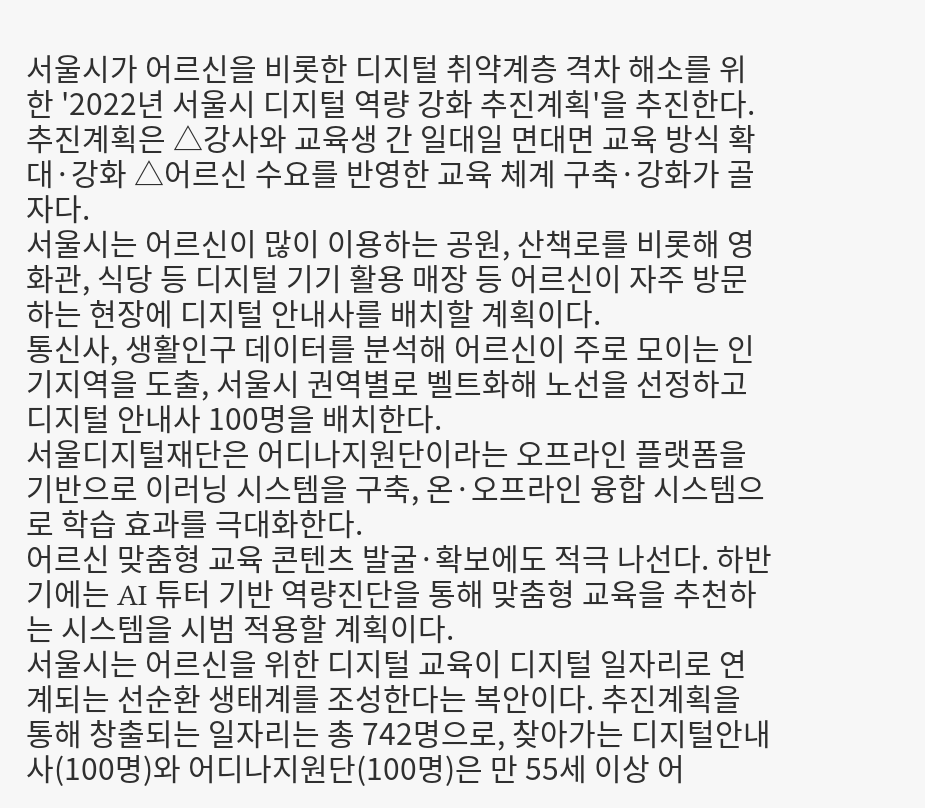서울시가 어르신을 비롯한 디지털 취약계층 격차 해소를 위한 '2022년 서울시 디지털 역량 강화 추진계획'을 추진한다.
추진계획은 △강사와 교육생 간 일대일 면대면 교육 방식 확대·강화 △어르신 수요를 반영한 교육 체계 구축·강화가 골자다.
서울시는 어르신이 많이 이용하는 공원, 산책로를 비롯해 영화관, 식당 등 디지털 기기 활용 매장 등 어르신이 자주 방문하는 현장에 디지털 안내사를 배치할 계획이다.
통신사, 생활인구 데이터를 분석해 어르신이 주로 모이는 인기지역을 도출, 서울시 권역별로 벨트화해 노선을 선정하고 디지털 안내사 100명을 배치한다.
서울디지털재단은 어디나지원단이라는 오프라인 플랫폼을 기반으로 이러닝 시스템을 구축, 온·오프라인 융합 시스템으로 학습 효과를 극대화한다.
어르신 맞춤형 교육 콘텐츠 발굴·확보에도 적극 나선다. 하반기에는 AI 튜터 기반 역량진단을 통해 맞춤형 교육을 추천하는 시스템을 시범 적용할 계획이다.
서울시는 어르신을 위한 디지털 교육이 디지털 일자리로 연계되는 선순환 생태계를 조성한다는 복안이다. 추진계획을 통해 창출되는 일자리는 총 742명으로, 찾아가는 디지털안내사(100명)와 어디나지원단(100명)은 만 55세 이상 어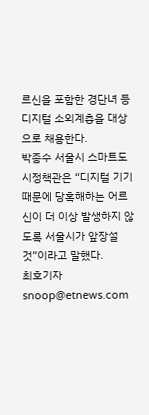르신을 포함한 경단녀 등 디지털 소외계층을 대상으로 채용한다.
박종수 서울시 스마트도시정책관은 “디지털 기기 때문에 당혹해하는 어르신이 더 이상 발생하지 않도록 서울시가 앞장설 것”이라고 말했다.
최호기자 snoop@etnews.com